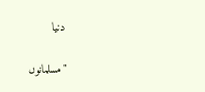دنیا

"مسلمانوں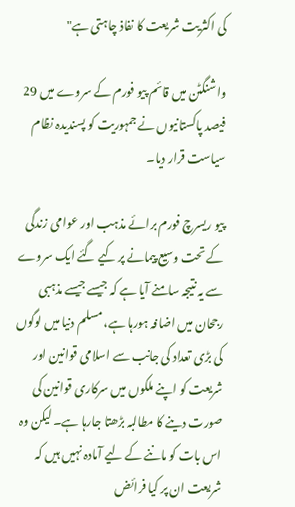کی اکثریت شریعت کا نفاذ چاہتی ہے"

واشنگٹن میں قائم پیو فورم کے سروے میں 29 فیصد پاکستانیوں نے جمہوریت کو پسندیدہ نظام سیاست قرار دیا۔

پیو ریسرچ فورم برائے مذہب اور عوامی زندگی کے تحت وسیع پیمانے پر کیے گئے ایک سروے سے یہ نتیجہ سامنے آیا ہے کہ جیسے جیسے مذہبی رجحان میں اضافہ ہورہا ہے، مسلم دنیا میں لوگوں کی بڑی تعداد کی جانب سے اسلامی قوانین اور شریعت کو اپنے ملکوں میں سرکاری قوانین کی صورت دینے کا مطالبہ بڑھتا جارہا ہے۔ لیکن وہ اس بات کو ماننے کے لیے آمادہ نہیں ہیں کہ شریعت ان پر کیا فرائض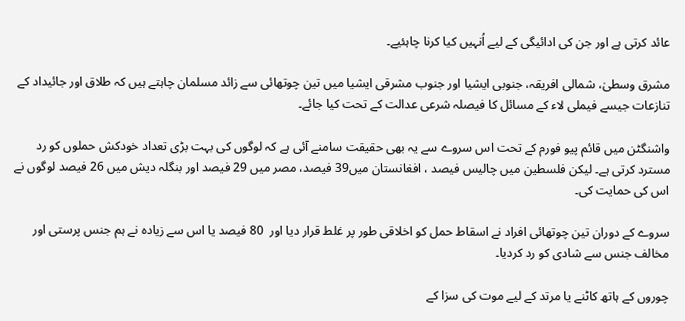عائد کرتی ہے اور جن کی ادائیگی کے لیے اُنہیں کیا کرنا چاہئیے۔

مشرق وسطیٰ، شمالی افریقہ، جنوبی ایشیا اور جنوب مشرقی ایشیا میں تین چوتھائی سے زائد مسلمان چاہتے ہیں کہ طلاق اور جائیداد کے تنازعات جیسے فیملی لاء کے مسائل کا فیصلہ شرعی عدالت کے تحت کیا جائے۔

واشنگٹن میں قائم پیو فورم کے تحت اس سروے سے یہ بھی حقیقت سامنے آئی ہے کہ لوگوں کی بہت بڑی تعداد خودکش حملوں کو رد مسترد کرتی ہے۔ لیکن فلسطین میں چالیس فیصد ، افغانستان میں39 فیصد، مصر میں 29 فیصد اور بنگلہ دیش میں 26 فیصد لوگوں نے اس کی حمایت کی۔

سروے کے دوران تین چوتھائی افراد نے اسقاط حمل کو اخلاقی طور پر غلط قرار دیا اور  80 فیصد یا اس سے زیادہ نے ہم جنس پرستی اور مخالف جنس سے شادی کو رد کردیا۔

چوروں کے ہاتھ کاٹنے یا مرتد کے لیے موت کی سزا کے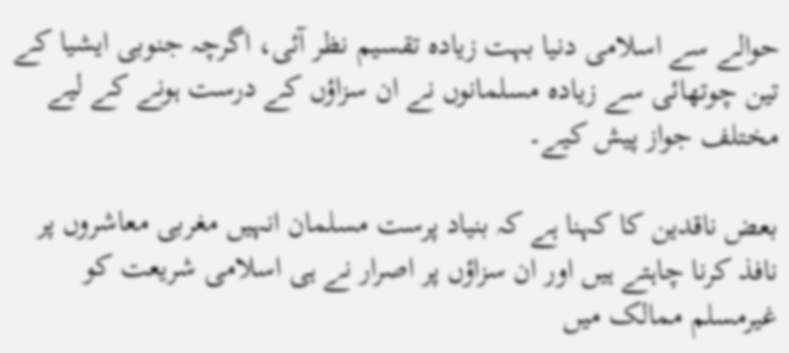حوالے سے اسلامی دنیا بہت زیادہ تقسیم نظر آئی، اگرچہ جنوبی ایشیا کے تین چوتھائی سے زیادہ مسلمانوں نے ان سزاؤں کے درست ہونے کے لیے مختلف جواز پیش کیے۔

بعض ناقدین کا کہنا ہے کہ بنیاد پرست مسلمان انہیں مغربی معاشروں پر نافذ کرنا چاہتے ہیں اور ان سزاؤں پر اصرار نے ہی اسلامی شریعت کو غیرمسلم ممالک میں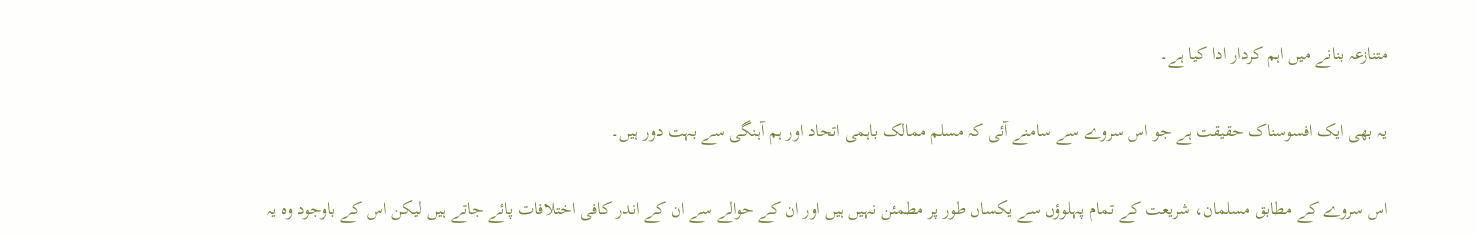متنازعہ بنانے میں اہم کردار ادا کیا ہے۔

یہ بھی ایک افسوسناک حقیقت ہے جو اس سروے سے سامنے آئی کہ مسلم ممالک باہمی اتحاد اور ہم آہنگی سے بہت دور ہیں۔

اس سروے کے مطابق مسلمان، شریعت کے تمام پہلوؤں سے یکساں طور پر مطمئن نہیں ہیں اور ان کے حوالے سے ان کے اندر کافی اختلافات پائے جاتے ہیں لیکن اس کے باوجود وہ یہ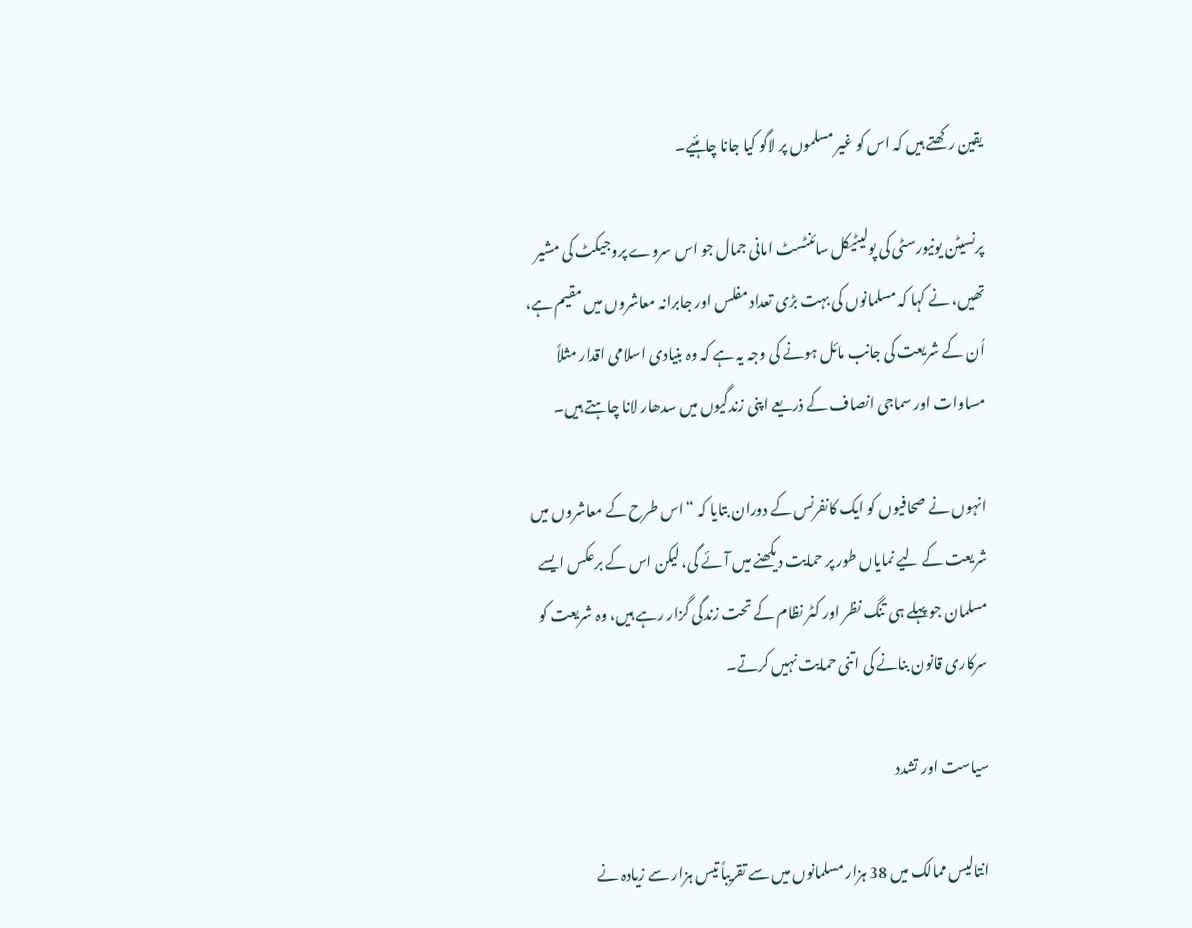یقین رکھتے ہیں کہ اس کو غیر مسلموں پر لاگو کیا جانا چاہئیے۔

پرنسیٹن یونیورسٹی کی پولیٹیکل سائنٹسٹ امانی جمال جو اس سروے پروجیکٹ کی مشیر تھیں، نے کہا کہ مسلمانوں کی بہت بڑی تعداد مفلس اور جابرانہ معاشروں میں مقیم ہے، اُن کے شریعت کی جانب مائل ہونے کی وجہ یہ ہے کہ وہ بنیادی اسلامی اقدار مثلاً مساوات اور سماجی انصاف کے ذریعے اپنی زندگیوں میں سدھار لانا چاہتے ہیں۔

انہوں نے صحافیوں کو ایک کانفرنس کے دوران بتایا کہ “اس طرح کے معاشروں میں شریعت کے لیے نمایاں طور پر حمایت دیکھنے میں آئے گی، لیکن اس کے برعکس ایسے مسلمان جو پہلے ہی تنگ نظر اور کٹر نظام کے تحت زندگی گزار رہے ہیں، وہ شریعت کو سرکاری قانون بنانے کی اتنی حمایت نہیں کرتے۔

سیاست اور تشدد

انتالیس ممالک میں 38 ہزار مسلمانوں میں سے تقریباً تیس ہزار سے زیادہ نے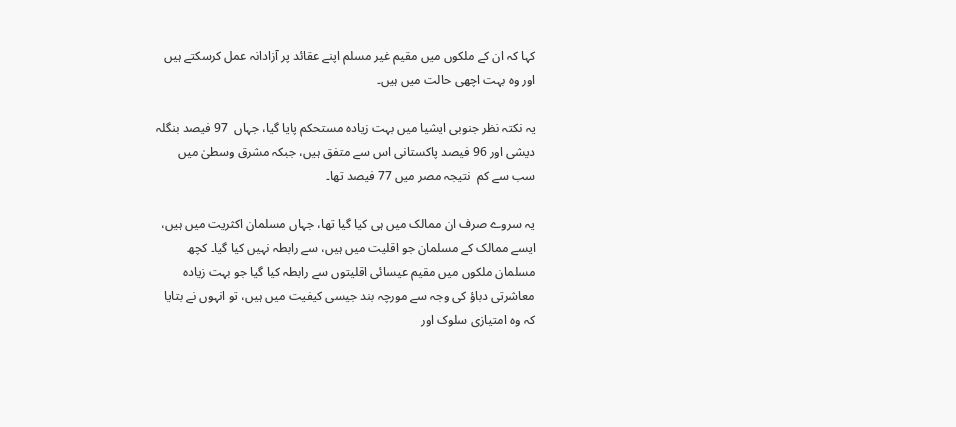کہا کہ ان کے ملکوں میں مقیم غیر مسلم اپنے عقائد پر آزادانہ عمل کرسکتے ہیں اور وہ بہت اچھی حالت میں ہیں۔

یہ نکتہ نظر جنوبی ایشیا میں بہت زیادہ مستحکم پایا گیا، جہاں  97 فیصد بنگلہ دیشی اور 96 فیصد پاکستانی اس سے متفق ہیں، جبکہ مشرق وسطیٰ میں سب سے کم  نتیجہ مصر میں 77 فیصد تھا۔

یہ سروے صرف ان ممالک میں ہی کیا گیا تھا، جہاں مسلمان اکثریت میں ہیں، ایسے ممالک کے مسلمان جو اقلیت میں ہیں، سے رابطہ نہیں کیا گیا۔ کچھ مسلمان ملکوں میں مقیم عیسائی اقلیتوں سے رابطہ کیا گیا جو بہت زیادہ معاشرتی دباؤ کی وجہ سے مورچہ بند جیسی کیفیت میں ہیں، تو انہوں نے بتایا کہ وہ امتیازی سلوک اور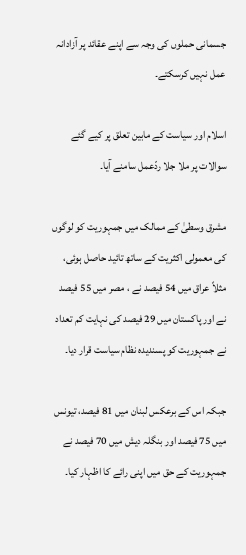جسمانی حملوں کی وجہ سے اپنے عقائد پر آزادانہ عمل نہیں کرسکتے۔

اسلام اور سیاست کے مابین تعلق پر کیے گئے سوالات پر ملا جلا ردّعمل سامنے آیا۔

مشرق وسطیٰ کے ممالک میں جمہوریت کو لوگوں کی معمولی اکثریت کے ساتھ تائید حاصل ہوئی، مثلاً عراق میں 54 فیصد نے ، مصر میں 55 فیصد نے اور پاکستان میں 29 فیصد کی نہایت کم تعداد نے جمہوریت کو پسندیدہ نظام سیاست قرار دیا۔

جبکہ اس کے برعکس لبنان میں 81 فیصد، تیونس میں 75 فیصد اور بنگلہ دیش میں 70 فیصد نے جمہوریت کے حق میں اپنی رائے کا اظہار کیا۔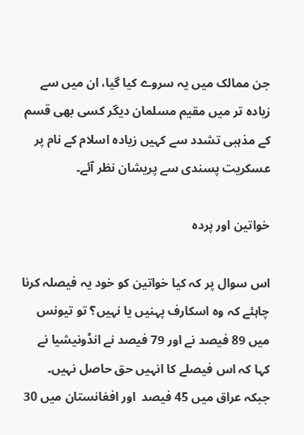جن ممالک میں یہ سروے کیا گیا، ان میں سے زیادہ تر میں مقیم مسلمان دیگر کسی بھی قسم کے مذہبی تشدد سے کہیں زیادہ اسلام کے نام پر عسکریت پسندی سے پریشان نظر آئے۔

خواتین اور پردہ

اس سوال پر کہ کیا خواتین کو خود یہ فیصلہ کرنا چاہئے کہ وہ اسکارف پہنیں یا نہیں؟ تو تیونس میں 89 فیصد نے اور 79 فیصد نے انڈونیشیا نے کہا کہ اس فیصلے کا انہیں حق حاصل نہیں۔ جبکہ عراق میں 45 فیصد  اور افغانستان میں 30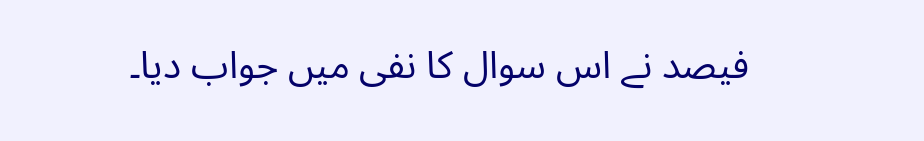فیصد نے اس سوال کا نفی میں جواب دیا۔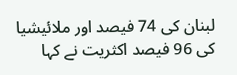لبنان کی 74 فیصد اور ملائیشیا کی 96 فیصد اکثریت نے کہا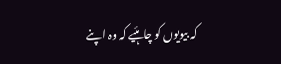کہ بیویوں کو چاہئیے کہ وہ اپنے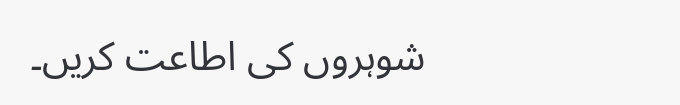شوہروں کی اطاعت کریں۔